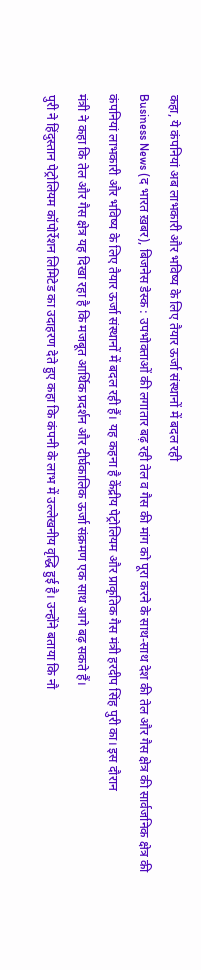कहा, ये कंपनियां अब लाभकारी और भविष्य के लिए तैयार ऊर्जा संस्थानों में बदल रही
Business News (द भारत ख़बर), बिजनेस डेस्क : उपभोक्ताओं की लगातार बढ़ रही तेल व गैस की मांग को पूरा करने के साथ-साथ देश की तेल और गैस क्षेत्र की सार्वजनिक क्षेत्र की कंपनियां लाभकारी और भविष्य के लिए तैयार ऊर्जा संस्थानों में बदल रही हैं। यह कहना है केंद्रीय पेट्रोलियम और प्राकृतिक गैस मंत्री हरदीप सिंह पुरी का। इस दौरान
मंत्री ने कहा कि तेल और गैस क्षेत्र यह दिखा रहा है कि मजबूत आर्थिक प्रदर्शन और दीर्घकालिक ऊर्जा संक्रमण एक साथ आगे बढ़ सकते हैं।
पुरी ने हिंदुस्तान पेट्रोलियम कॉपोर्रेशन लिमिटेड का उदाहरण देते हुए कहा कि कंपनी के लाभ में उल्लेखनीय वृद्धि हुई है। उन्होंने बताया कि नौ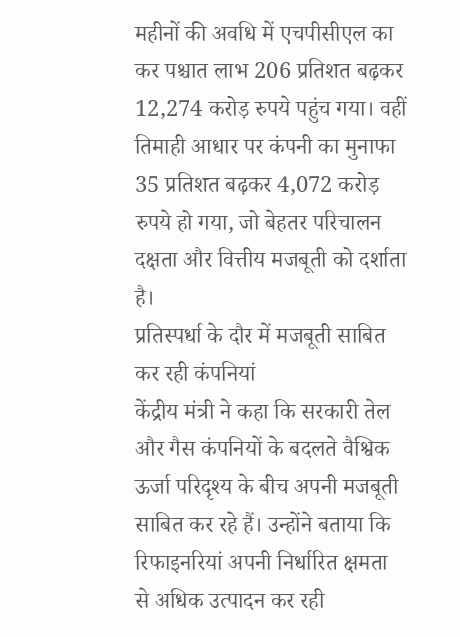महीनों की अवधि में एचपीसीएल का कर पश्चात लाभ 206 प्रतिशत बढ़कर 12,274 करोड़ रुपये पहुंच गया। वहीं तिमाही आधार पर कंपनी का मुनाफा 35 प्रतिशत बढ़कर 4,072 करोड़ रुपये हो गया, जो बेहतर परिचालन दक्षता और वित्तीय मजबूती को दर्शाता है।
प्रतिस्पर्धा के दौर में मजबूती साबित कर रही कंपनियां
केंद्रीय मंत्री ने कहा कि सरकारी तेल और गैस कंपनियों के बदलते वैश्विक ऊर्जा परिदृश्य के बीच अपनी मजबूती साबित कर रहे हैं। उन्होंने बताया कि रिफाइनरियां अपनी निर्धारित क्षमता से अधिक उत्पादन कर रही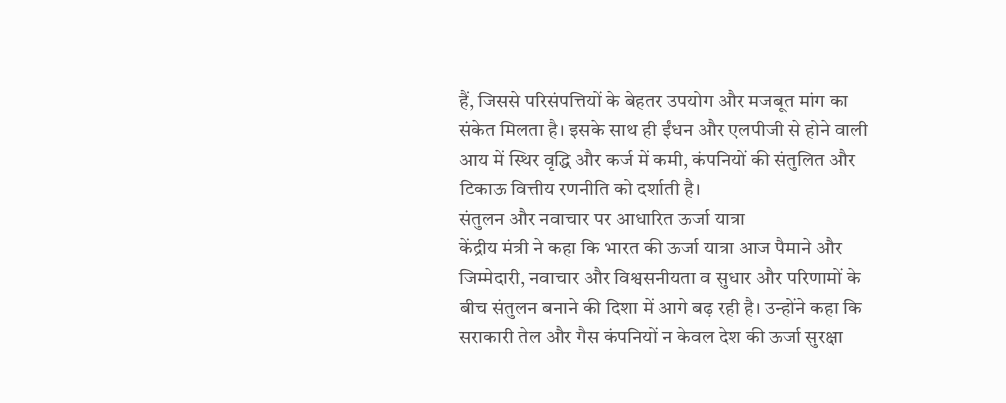हैं, जिससे परिसंपत्तियों के बेहतर उपयोग और मजबूत मांग का संकेत मिलता है। इसके साथ ही ईंधन और एलपीजी से होने वाली आय में स्थिर वृद्धि और कर्ज में कमी, कंपनियों की संतुलित और टिकाऊ वित्तीय रणनीति को दर्शाती है।
संतुलन और नवाचार पर आधारित ऊर्जा यात्रा
केंद्रीय मंत्री ने कहा कि भारत की ऊर्जा यात्रा आज पैमाने और जिम्मेदारी, नवाचार और विश्वसनीयता व सुधार और परिणामों के बीच संतुलन बनाने की दिशा में आगे बढ़ रही है। उन्होंने कहा कि सराकारी तेल और गैस कंपनियों न केवल देश की ऊर्जा सुरक्षा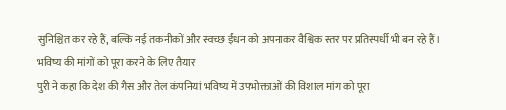सुनिश्चित कर रहे हैं, बल्कि नई तकनीकों और स्वच्छ ईंधन को अपनाकर वैश्विक स्तर पर प्रतिस्पर्धी भी बन रहे हैं।
भविष्य की मांगों को पूरा करने के लिए तैयार
पुरी ने कहा कि देश की गैस और तेल कंपनियां भविष्य में उपभोक्ताओं की विशाल मांग को पूरा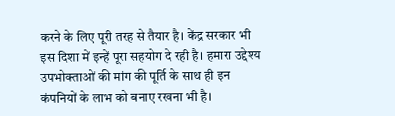करने के लिए पूरी तरह से तैयार है। केंद्र सरकार भी इस दिशा में इन्हें पूरा सहयोग दे रही है। हमारा उद्देश्य उपभोक्ताओं की मांग की पूर्ति के साथ ही इन कंपनियों के लाभ को बनाए रखना भी है।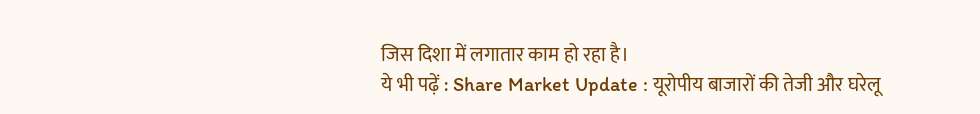जिस दिशा में लगातार काम हो रहा है।
ये भी पढ़ें : Share Market Update : यूरोपीय बाजारों की तेजी और घरेलू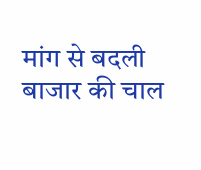मांग से बदली बाजार की चाल